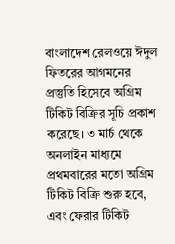বাংলাদেশ রেলওয়ে ঈদুল ফিতরের আগমনের প্রস্তুতি হিসেবে অগ্রিম টিকিট বিক্রির সূচি প্রকাশ করেছে। ৩ মার্চ থেকে অনলাইন মাধ্যমে প্রথমবারের মতো অগ্রিম টিকিট বিক্রি শুরু হবে, এবং ফেরার টিকিট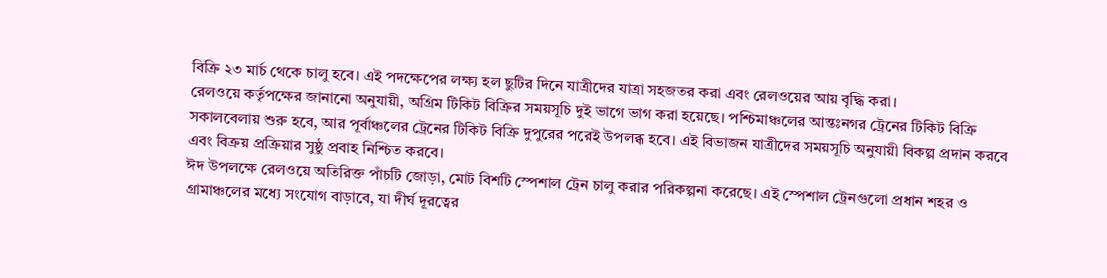বিক্রি ২৩ মার্চ থেকে চালু হবে। এই পদক্ষেপের লক্ষ্য হল ছুটির দিনে যাত্রীদের যাত্রা সহজতর করা এবং রেলওয়ের আয় বৃদ্ধি করা।
রেলওয়ে কর্তৃপক্ষের জানানো অনুযায়ী, অগ্রিম টিকিট বিক্রির সময়সূচি দুই ভাগে ভাগ করা হয়েছে। পশ্চিমাঞ্চলের আন্তঃনগর ট্রেনের টিকিট বিক্রি সকালবেলায় শুরু হবে, আর পূর্বাঞ্চলের ট্রেনের টিকিট বিক্রি দুপুরের পরেই উপলব্ধ হবে। এই বিভাজন যাত্রীদের সময়সূচি অনুযায়ী বিকল্প প্রদান করবে এবং বিক্রয় প্রক্রিয়ার সুষ্ঠু প্রবাহ নিশ্চিত করবে।
ঈদ উপলক্ষে রেলওয়ে অতিরিক্ত পাঁচটি জোড়া, মোট বিশটি স্পেশাল ট্রেন চালু করার পরিকল্পনা করেছে। এই স্পেশাল ট্রেনগুলো প্রধান শহর ও গ্রামাঞ্চলের মধ্যে সংযোগ বাড়াবে, যা দীর্ঘ দূরত্বের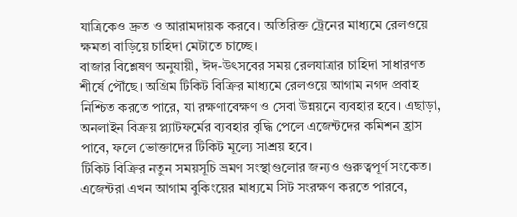যাত্রিকেও দ্রুত ও আরামদায়ক করবে। অতিরিক্ত ট্রেনের মাধ্যমে রেলওয়ে ক্ষমতা বাড়িয়ে চাহিদা মেটাতে চাচ্ছে।
বাজার বিশ্লেষণ অনুযায়ী, ঈদ-উৎসবের সময় রেলযাত্রার চাহিদা সাধারণত শীর্ষে পৌঁছে। অগ্রিম টিকিট বিক্রির মাধ্যমে রেলওয়ে আগাম নগদ প্রবাহ নিশ্চিত করতে পারে, যা রক্ষণাবেক্ষণ ও সেবা উন্নয়নে ব্যবহার হবে। এছাড়া, অনলাইন বিক্রয় প্ল্যাটফর্মের ব্যবহার বৃদ্ধি পেলে এজেন্টদের কমিশন হ্রাস পাবে, ফলে ভোক্তাদের টিকিট মূল্যে সাশ্রয় হবে।
টিকিট বিক্রির নতুন সময়সূচি ভ্রমণ সংস্থাগুলোর জন্যও গুরুত্বপূর্ণ সংকেত। এজেন্টরা এখন আগাম বুকিংয়ের মাধ্যমে সিট সংরক্ষণ করতে পারবে,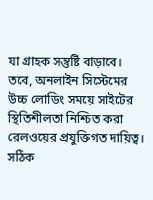যা গ্রাহক সন্তুষ্টি বাড়াবে। তবে, অনলাইন সিস্টেমের উচ্চ লোডিং সময়ে সাইটের স্থিতিশীলতা নিশ্চিত করা রেলওয়ের প্রযুক্তিগত দায়িত্ব। সঠিক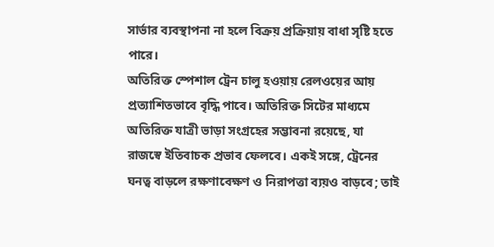সার্ভার ব্যবস্থাপনা না হলে বিক্রয় প্রক্রিয়ায় বাধা সৃষ্টি হতে পারে।
অতিরিক্ত স্পেশাল ট্রেন চালু হওয়ায় রেলওয়ের আয় প্রত্যাশিতভাবে বৃদ্ধি পাবে। অতিরিক্ত সিটের মাধ্যমে অতিরিক্ত যাত্রী ভাড়া সংগ্রহের সম্ভাবনা রয়েছে, যা রাজস্বে ইতিবাচক প্রভাব ফেলবে। একই সঙ্গে, ট্রেনের ঘনত্ব বাড়লে রক্ষণাবেক্ষণ ও নিরাপত্তা ব্যয়ও বাড়বে; তাই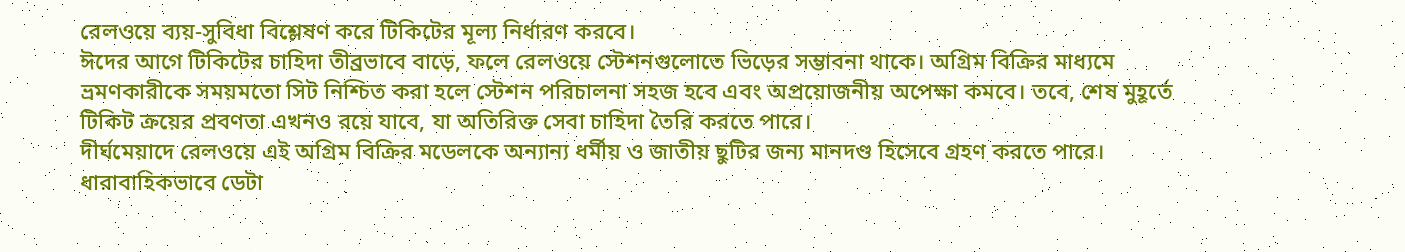রেলওয়ে ব্যয়-সুবিধা বিশ্লেষণ করে টিকিটের মূল্য নির্ধারণ করবে।
ঈদের আগে টিকিটের চাহিদা তীব্রভাবে বাড়ে, ফলে রেলওয়ে স্টেশনগুলোতে ভিড়ের সম্ভাবনা থাকে। অগ্রিম বিক্রির মাধ্যমে ভ্রমণকারীকে সময়মতো সিট নিশ্চিত করা হলে স্টেশন পরিচালনা সহজ হবে এবং অপ্রয়োজনীয় অপেক্ষা কমবে। তবে, শেষ মুহূর্তে টিকিট ক্রয়ের প্রবণতা এখনও রয়ে যাবে, যা অতিরিক্ত সেবা চাহিদা তৈরি করতে পারে।
দীর্ঘমেয়াদে রেলওয়ে এই অগ্রিম বিক্রির মডেলকে অন্যান্য ধর্মীয় ও জাতীয় ছুটির জন্য মানদণ্ড হিসেবে গ্রহণ করতে পারে। ধারাবাহিকভাবে ডেটা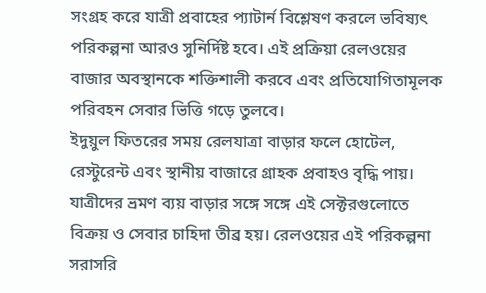সংগ্রহ করে যাত্রী প্রবাহের প্যাটার্ন বিশ্লেষণ করলে ভবিষ্যৎ পরিকল্পনা আরও সুনির্দিষ্ট হবে। এই প্রক্রিয়া রেলওয়ের বাজার অবস্থানকে শক্তিশালী করবে এবং প্রতিযোগিতামূলক পরিবহন সেবার ভিত্তি গড়ে তুলবে।
ইদুয়ুল ফিতরের সময় রেলযাত্রা বাড়ার ফলে হোটেল, রেস্টুরেন্ট এবং স্থানীয় বাজারে গ্রাহক প্রবাহও বৃদ্ধি পায়। যাত্রীদের ভ্রমণ ব্যয় বাড়ার সঙ্গে সঙ্গে এই সেক্টরগুলোতে বিক্রয় ও সেবার চাহিদা তীব্র হয়। রেলওয়ের এই পরিকল্পনা সরাসরি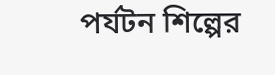পর্যটন শিল্পের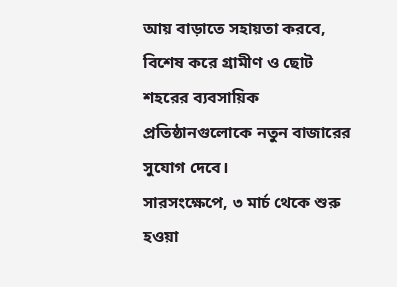আয় বাড়াতে সহায়তা করবে, বিশেষ করে গ্রামীণ ও ছোট শহরের ব্যবসায়িক প্রতিষ্ঠানগুলোকে নতুন বাজারের সুযোগ দেবে।
সারসংক্ষেপে, ৩ মার্চ থেকে শুরু হওয়া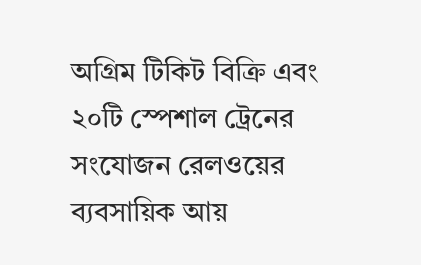অগ্রিম টিকিট বিক্রি এবং ২০টি স্পেশাল ট্রেনের সংযোজন রেলওয়ের ব্যবসায়িক আয়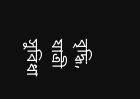বৃদ্ধি, যাত্রী সুবিধা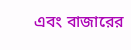এবং বাজারের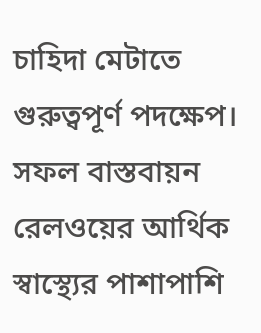চাহিদা মেটাতে গুরুত্বপূর্ণ পদক্ষেপ। সফল বাস্তবায়ন রেলওয়ের আর্থিক স্বাস্থ্যের পাশাপাশি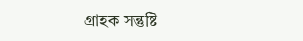গ্রাহক সন্তুষ্টি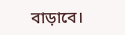বাড়াবে।